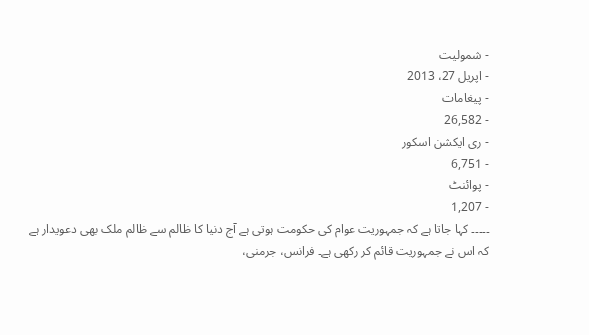- شمولیت
- اپریل 27، 2013
- پیغامات
- 26,582
- ری ایکشن اسکور
- 6,751
- پوائنٹ
- 1,207
۔۔۔۔۔ کہا جاتا ہے کہ جمہوریت عوام کی حکومت ہوتی ہے آج دنیا کا ظالم سے ظالم ملک بھی دعویدار ہے کہ اس نے جمہوریت قائم کر رکھی ہے۔ فرانس، جرمنی،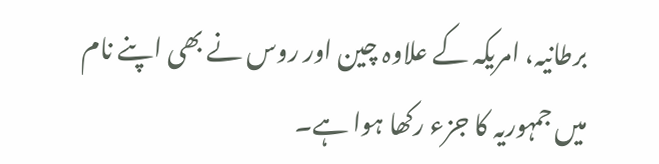برطانیہ، امریکہ کے علاوہ چین اور روس نے بھی اپنے نام میں جمہوریہ کا جزء رکھا ہوا ہے۔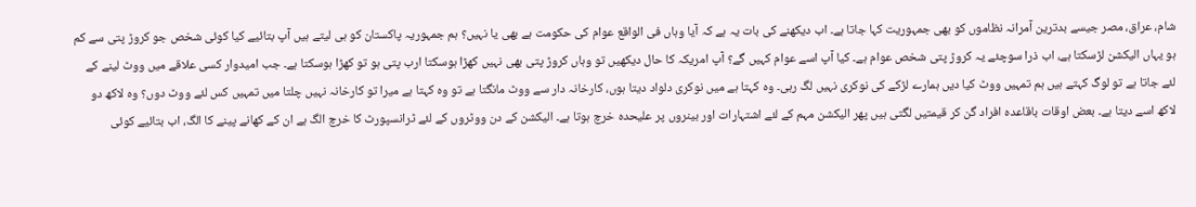شام، عراق، مصر جیسے بدترین آمرانہ نظاموں کو بھی جمہوریت کہا جاتا ہے۔ اب دیکھنے کی بات یہ ہے کہ آیا وہاں فی الواقع عوام کی حکومت ہے بھی یا نہیں؟ ہم جمہوریہ پاکستان کو ہی لیتے ہیں آپ بتائیے کیا کوئی شخص جو کروڑ پتی سے کم ہو یہاں الیکشن لڑسکتا ہے، اب ذرا سوچئے یہ کروڑ پتی شخص عوام ہے۔ کیا آپ اسے عوام کہیں گے؟ آپ امریکہ کا حال دیکھیں تو وہاں کروڑ پتی بھی نہیں کھڑا ہوسکتا ارب پتی ہو تو کھڑا ہوسکتا ہے۔ جب امیدوار کسی علاقے میں ووٹ لینے کے لئے جاتا ہے تو لوگ کہتے ہیں ہم تمہیں ووٹ کیا دیں ہمارے لڑکے کی نوکری نہیں لگ رہی۔ وہ کہتا ہے میں نوکری دلواد دیتا ہوں، کارخانہ دار سے ووٹ مانگتا ہے تو وہ کہتا ہے میرا تو کارخانہ نہیں چلتا میں تمہیں کس لئے ووٹ دوں؟ وہ لاکھ دو لاکھ اسے دیتا ہے۔ بعض اوقات باقاعدہ افراد گن کر قیمتیں لگتی ہیں پھر الیکشن مہم کے لئے اشتہارات اور بینروں پر علیحدہ خرچ ہوتا ہے۔ الیکشن کے دن ووٹروں کے لئے ٹرانسپورٹ کا خرچ الگ ہے ان کے کھانے پینے کا الگ، اب بتائیے کوئی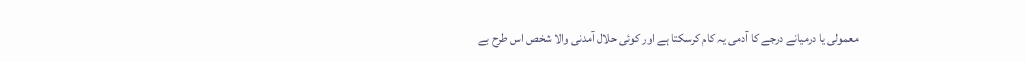معمولی یا درمیانے درجے کا آدمی یہ کام کرسکتا ہے اور کوئی حلال آمدنی والا شخص اس طرح بے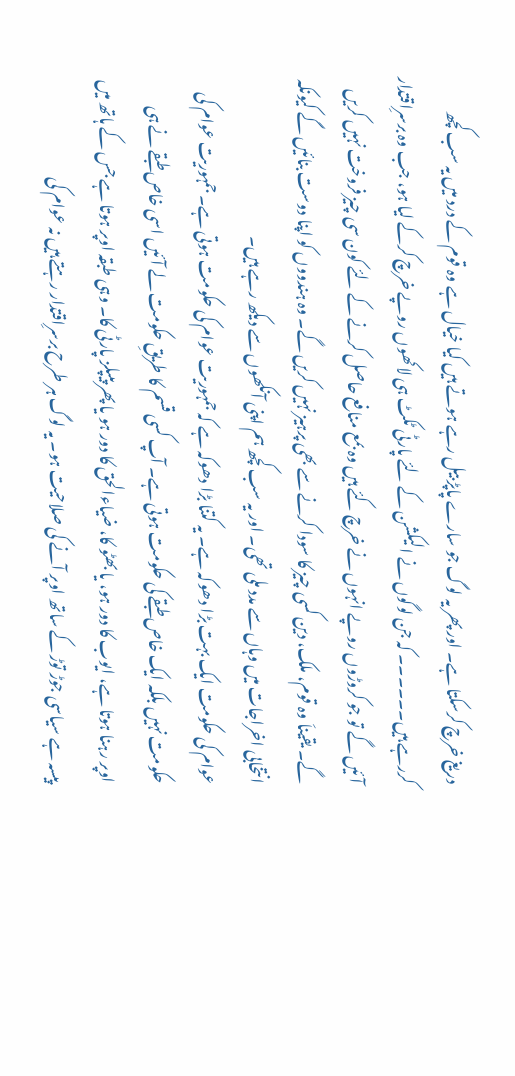دریغ خرچ کرسکتا ہے۔ اور پھر یہ لوگ جو سارے پاپڑ بیل رہے ہوتے ہیں کیا خیال ہے وہ قوم کے درد میں یہ سب کچھ کررہے ہیں۔۔۔۔۔۔ کہ جن لوگوں نے الیکشن کے لئے پارٹی ٹکٹ ہی لاکھوں روپے خرچ کرکے لیا ہو، جب وہ برسرِاقتدار آئیں گے تو جو کروڑوں روپے انہوں نے خرچ کئے ہیں وہ بمع منافع حاصل کرنے کے لئے کون سی چیز فروخت نہیں کریں گے۔ یقیناَ وہ قوم، ملک، دین کسی چیز کا سودا کرنے سے بھی پرہیز نہیں کریں گے۔ وہ ہندووں کو اپنا دوست بنائیں گے کیونکہ انتخابی اخراجات میں وہاں سے مدد ملی تھی۔ اور یہ سب کچھ ہم اپنی آنکھوں سے دیکھ رہے ہیں۔
عوام کی حکومت ایک بہت بڑا دھوکہ ہے۔ یہ کتنا بڑا دھوکہ ہے کہ جمہوریت عوام کی حکومت ہوتی ہے۔ جمہوریت عوام کی حکومت نہیں بلکہ ایک خاص طبقے کی حکومت ہوتی ہے۔ آپ کسی قسم کا طریقِ حکومت لے آئیں اسی خاص طبقے نے ہی اوپر رہنا ہوتا ہے، ایوب کا دور ہو، یا بھٹو کا، ضیاءالحق کا دور ہو یا پھر پیپلز پارٹی کا۔ وہی طبقہ اوپر ہوتا ہے جس کے ہاتھ میں پیسہ ہے سیاسی جوڑ توڑ کے ساتھ اوپر آنے کی صلاحیت ہو۔ یہ لوگ ہر طرح برسرِاقتدار رہتے ہیں نہ عوام کی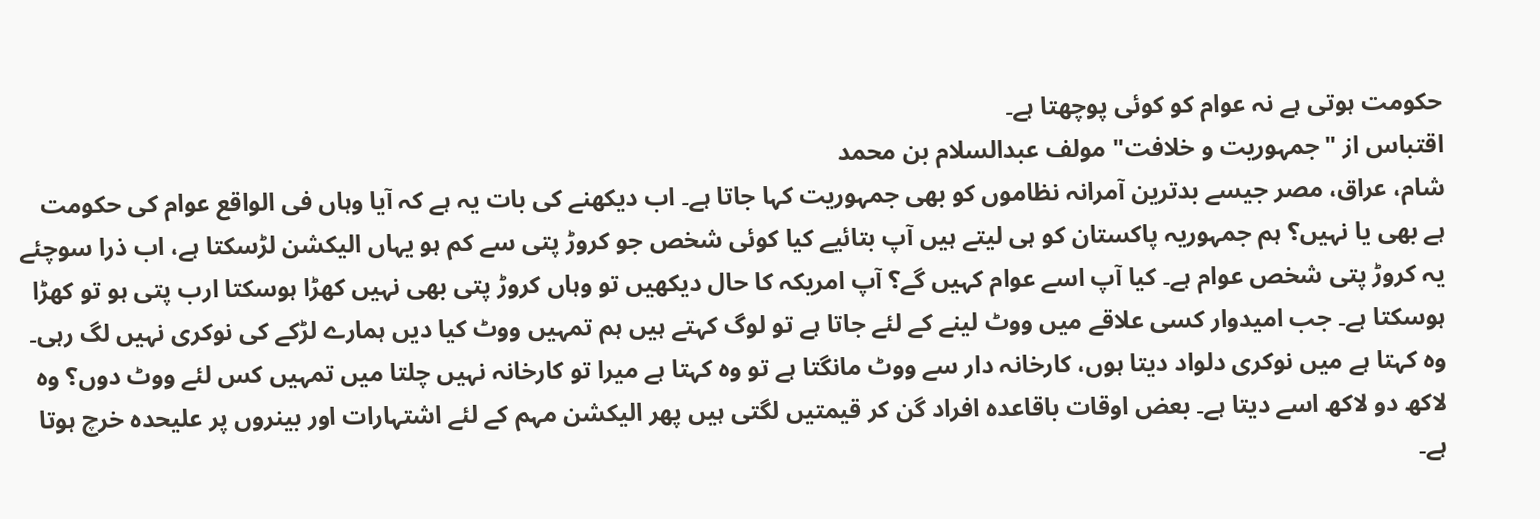حکومت ہوتی ہے نہ عوام کو کوئی پوچھتا ہے۔
اقتباس از "جمہوریت و خلافت" مولف عبدالسلام بن محمد
شام، عراق، مصر جیسے بدترین آمرانہ نظاموں کو بھی جمہوریت کہا جاتا ہے۔ اب دیکھنے کی بات یہ ہے کہ آیا وہاں فی الواقع عوام کی حکومت ہے بھی یا نہیں؟ ہم جمہوریہ پاکستان کو ہی لیتے ہیں آپ بتائیے کیا کوئی شخص جو کروڑ پتی سے کم ہو یہاں الیکشن لڑسکتا ہے، اب ذرا سوچئے یہ کروڑ پتی شخص عوام ہے۔ کیا آپ اسے عوام کہیں گے؟ آپ امریکہ کا حال دیکھیں تو وہاں کروڑ پتی بھی نہیں کھڑا ہوسکتا ارب پتی ہو تو کھڑا ہوسکتا ہے۔ جب امیدوار کسی علاقے میں ووٹ لینے کے لئے جاتا ہے تو لوگ کہتے ہیں ہم تمہیں ووٹ کیا دیں ہمارے لڑکے کی نوکری نہیں لگ رہی۔ وہ کہتا ہے میں نوکری دلواد دیتا ہوں، کارخانہ دار سے ووٹ مانگتا ہے تو وہ کہتا ہے میرا تو کارخانہ نہیں چلتا میں تمہیں کس لئے ووٹ دوں؟ وہ لاکھ دو لاکھ اسے دیتا ہے۔ بعض اوقات باقاعدہ افراد گن کر قیمتیں لگتی ہیں پھر الیکشن مہم کے لئے اشتہارات اور بینروں پر علیحدہ خرچ ہوتا ہے۔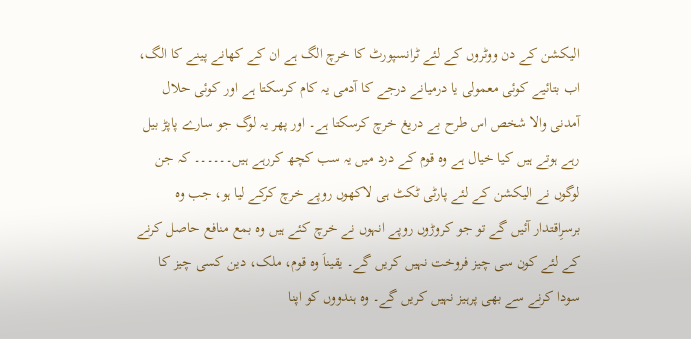الیکشن کے دن ووٹروں کے لئے ٹرانسپورٹ کا خرچ الگ ہے ان کے کھانے پینے کا الگ، اب بتائیے کوئی معمولی یا درمیانے درجے کا آدمی یہ کام کرسکتا ہے اور کوئی حلال آمدنی والا شخص اس طرح بے دریغ خرچ کرسکتا ہے۔ اور پھر یہ لوگ جو سارے پاپڑ بیل رہے ہوتے ہیں کیا خیال ہے وہ قوم کے درد میں یہ سب کچھ کررہے ہیں۔۔۔۔۔۔ کہ جن لوگوں نے الیکشن کے لئے پارٹی ٹکٹ ہی لاکھوں روپے خرچ کرکے لیا ہو، جب وہ برسرِاقتدار آئیں گے تو جو کروڑوں روپے انہوں نے خرچ کئے ہیں وہ بمع منافع حاصل کرنے کے لئے کون سی چیز فروخت نہیں کریں گے۔ یقیناَ وہ قوم، ملک، دین کسی چیز کا سودا کرنے سے بھی پرہیز نہیں کریں گے۔ وہ ہندووں کو اپنا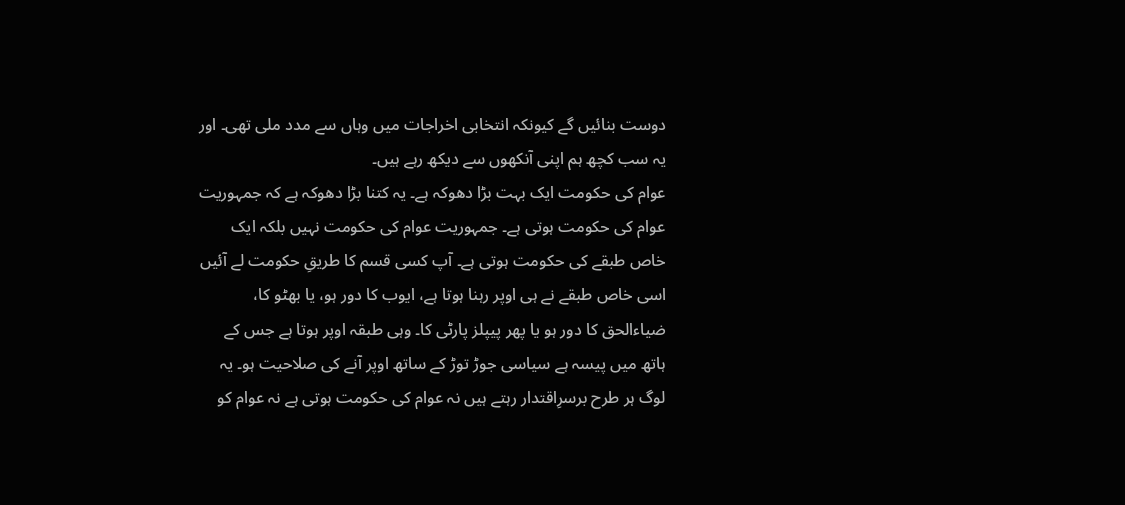دوست بنائیں گے کیونکہ انتخابی اخراجات میں وہاں سے مدد ملی تھی۔ اور یہ سب کچھ ہم اپنی آنکھوں سے دیکھ رہے ہیں۔
عوام کی حکومت ایک بہت بڑا دھوکہ ہے۔ یہ کتنا بڑا دھوکہ ہے کہ جمہوریت عوام کی حکومت ہوتی ہے۔ جمہوریت عوام کی حکومت نہیں بلکہ ایک خاص طبقے کی حکومت ہوتی ہے۔ آپ کسی قسم کا طریقِ حکومت لے آئیں اسی خاص طبقے نے ہی اوپر رہنا ہوتا ہے، ایوب کا دور ہو، یا بھٹو کا، ضیاءالحق کا دور ہو یا پھر پیپلز پارٹی کا۔ وہی طبقہ اوپر ہوتا ہے جس کے ہاتھ میں پیسہ ہے سیاسی جوڑ توڑ کے ساتھ اوپر آنے کی صلاحیت ہو۔ یہ لوگ ہر طرح برسرِاقتدار رہتے ہیں نہ عوام کی حکومت ہوتی ہے نہ عوام کو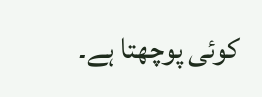کوئی پوچھتا ہے۔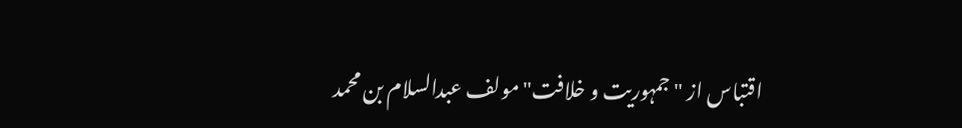اقتباس از "جمہوریت و خلافت" مولف عبدالسلام بن محمد